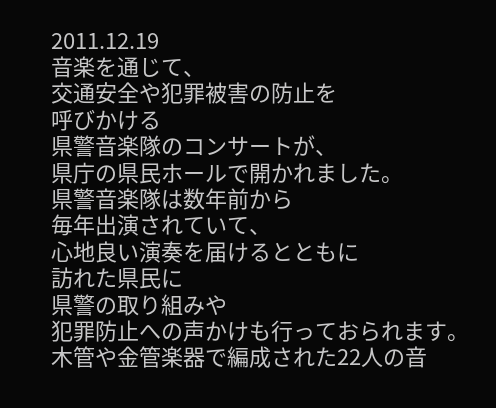2011.12.19
音楽を通じて、
交通安全や犯罪被害の防止を
呼びかける
県警音楽隊のコンサートが、
県庁の県民ホールで開かれました。
県警音楽隊は数年前から
毎年出演されていて、
心地良い演奏を届けるとともに
訪れた県民に
県警の取り組みや
犯罪防止への声かけも行っておられます。
木管や金管楽器で編成された22人の音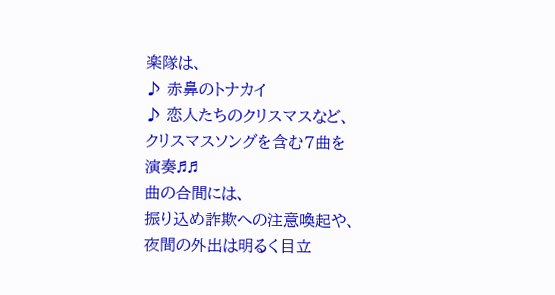楽隊は、
♪ 赤鼻のトナカイ
♪ 恋人たちのクリスマスなど、
クリスマスソングを含む7曲を
演奏♬♬
曲の合間には、
振り込め詐欺への注意喚起や、
夜間の外出は明るく目立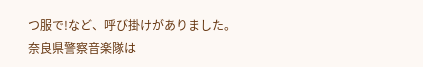つ服で!など、呼び掛けがありました。
奈良県警察音楽隊は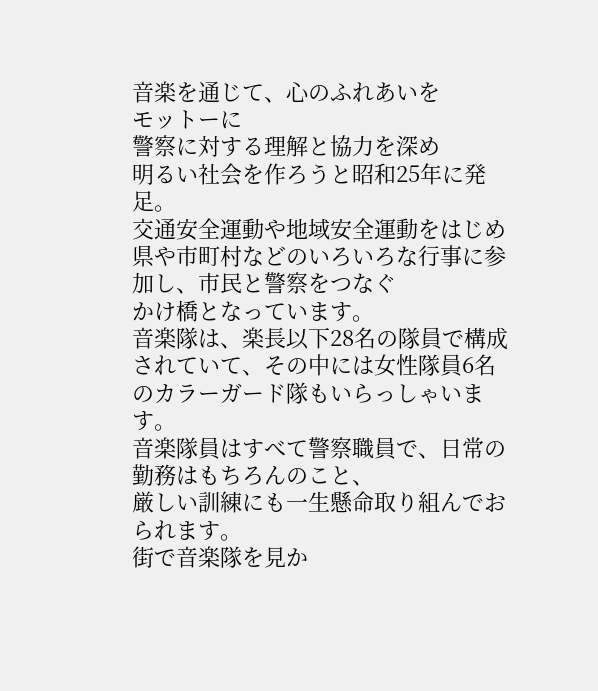音楽を通じて、心のふれあいを
モットーに
警察に対する理解と協力を深め
明るい社会を作ろうと昭和25年に発足。
交通安全運動や地域安全運動をはじめ
県や市町村などのいろいろな行事に参加し、市民と警察をつなぐ
かけ橋となっています。
音楽隊は、楽長以下28名の隊員で構成されていて、その中には女性隊員6名のカラーガード隊もいらっしゃいます。
音楽隊員はすべて警察職員で、日常の勤務はもちろんのこと、
厳しい訓練にも一生懸命取り組んでおられます。
街で音楽隊を見か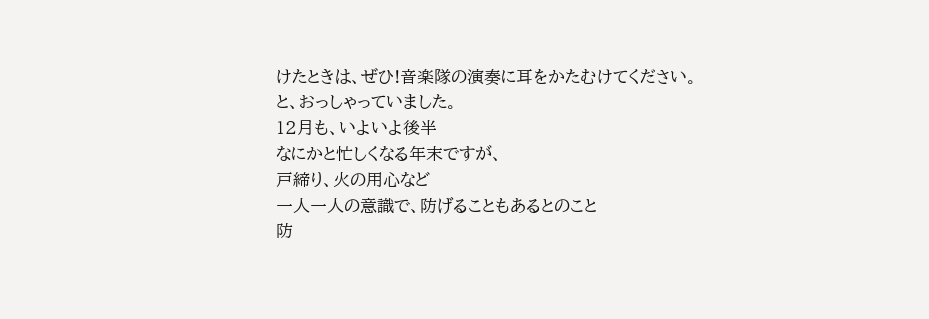けたときは、ぜひ!音楽隊の演奏に耳をかたむけてください。
と、おっしゃっていました。
12月も、いよいよ後半
なにかと忙しくなる年末ですが、
戸締り、火の用心など
一人一人の意識で、防げることもあるとのこと
防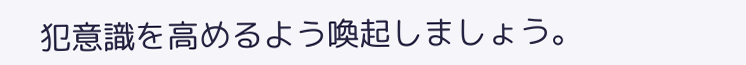犯意識を高めるよう喚起しましょう。